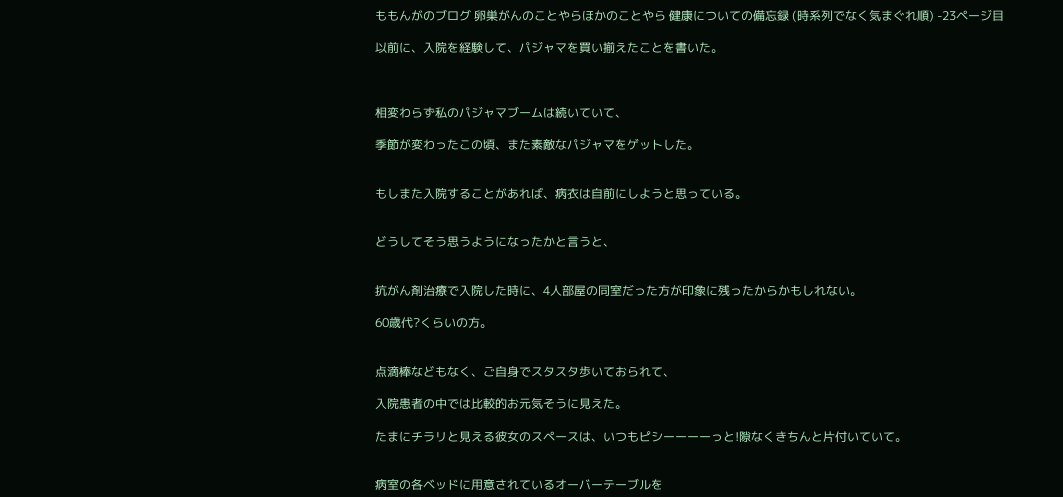ももんがのブログ 卵巣がんのことやらほかのことやら 健康についての備忘録 (時系列でなく気まぐれ順) -23ページ目

以前に、入院を経験して、パジャマを買い揃えたことを書いた。



相変わらず私のパジャマブームは続いていて、

季節が変わったこの頃、また素敵なパジャマをゲットした。


もしまた入院することがあれば、病衣は自前にしようと思っている。


どうしてそう思うようになったかと言うと、


抗がん剤治療で入院した時に、4人部屋の同室だった方が印象に残ったからかもしれない。

60歳代?くらいの方。


点滴棒などもなく、ご自身でスタスタ歩いておられて、

入院患者の中では比較的お元気そうに見えた。

たまにチラリと見える彼女のスペースは、いつもピシーーーーっと!隙なくきちんと片付いていて。


病室の各ベッドに用意されているオーバーテーブルを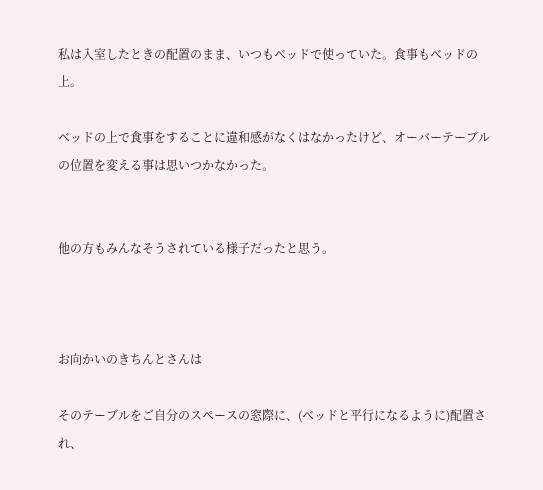私は入室したときの配置のまま、いつもベッドで使っていた。食事もベッドの上。

ベッドの上で食事をすることに違和感がなくはなかったけど、オーバーテーブルの位置を変える事は思いつかなかった。


他の方もみんなそうされている様子だったと思う。



お向かいのきちんとさんは

そのテーブルをご自分のスペースの窓際に、(ベッドと平行になるように)配置され、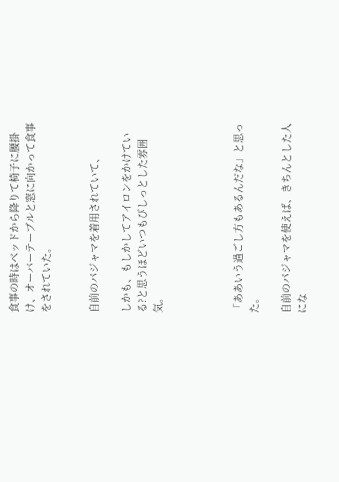食事の時はベッドから降りて椅子に腰掛け、オーバーテーブルと窓に向かって食事をされていた。


自前のパジャマを着用されていて、

しかも、もしかしてアイロンをかけている?と思うほどいつもびしっとした雰囲気。




「ああいう過ごし方もあるんだな」と思った。

自前のパジャマを使えば、きちんとした人にな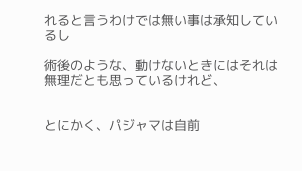れると言うわけでは無い事は承知しているし

術後のような、動けないときにはそれは無理だとも思っているけれど、


とにかく、パジャマは自前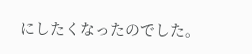にしたくなったのでした。